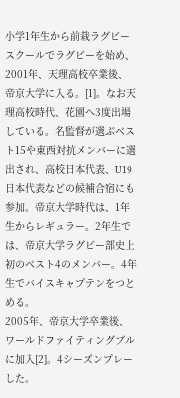小学1年生から前栽ラグビースクールでラグビーを始め、2001年、天理高校卒業後、帝京大学に入る。[1]。なお天理高校時代、花園へ3度出場している。名監督が選ぶベスト15や東西対抗メンバーに選出され、高校日本代表、U19日本代表などの候補合宿にも参加。帝京大学時代は、1年生からレギュラー。2年生では、帝京大学ラグビー部史上初のベスト4のメンバー。4年生でバイスキャプテンをつとめる。
2005年、帝京大学卒業後、ワールドファイティングブルに加入[2]。4シーズンプレーした。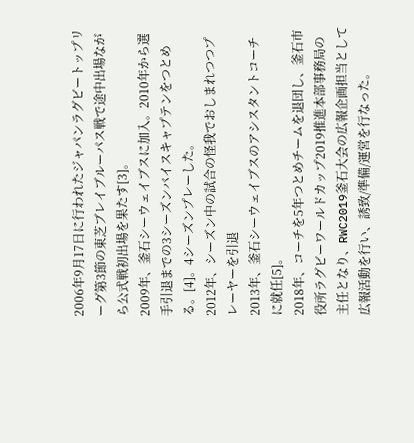2006年9月17日に行われたジャパンラグビートップリーグ第3節の東芝ブレイブルーパス戦で途中出場ながら公式戦初出場を果たす[3]。
2009年、釜石シーウェイブスに加入。2010年から選手引退までの3シーズンバイスキャプテンをつとめる。[4]。4シーズンプレーした。
2012年、シーズン中の試合の怪我でおしまれつつプレーヤーを引退
2013年、釜石シーウェイブスのアシスタントコーチに就任[5]。
2018年、コーチを5年つとめチームを退団し、釜石市役所ラグビーワールドカップ2019推進本部事務局の主任となり、RWC2019釜石大会の広報企画担当として広報活動を行い、誘致/準備/運営を行なった。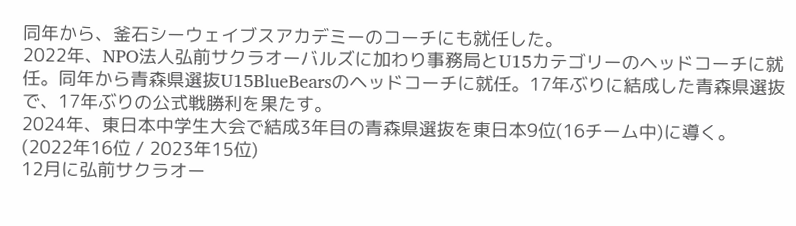同年から、釜石シーウェイブスアカデミーのコーチにも就任した。
2022年、NPO法人弘前サクラオーバルズに加わり事務局とU15カテゴリーのヘッドコーチに就任。同年から青森県選抜U15BlueBearsのヘッドコーチに就任。17年ぶりに結成した青森県選抜で、17年ぶりの公式戦勝利を果たす。
2024年、東日本中学生大会で結成3年目の青森県選抜を東日本9位(16チーム中)に導く。
(2022年16位 / 2023年15位)
12月に弘前サクラオー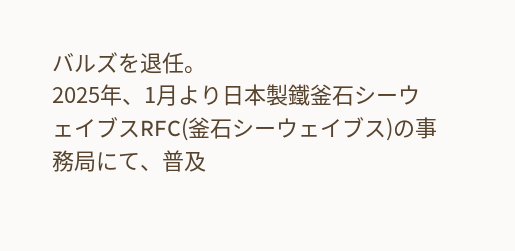バルズを退任。
2025年、1月より日本製鐵釜石シーウェイブスRFC(釜石シーウェイブス)の事務局にて、普及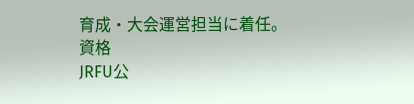育成・大会運営担当に着任。
資格
JRFU公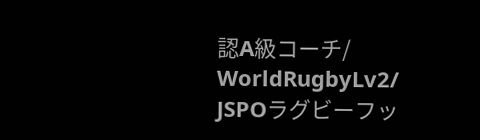認A級コーチ/
WorldRugbyLv2/
JSPOラグビーフッ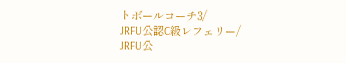トボールコーチ3/
JRFU公認C級レフェリー/
JRFU公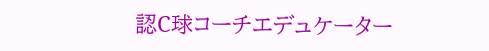認C球コーチエデュケーター